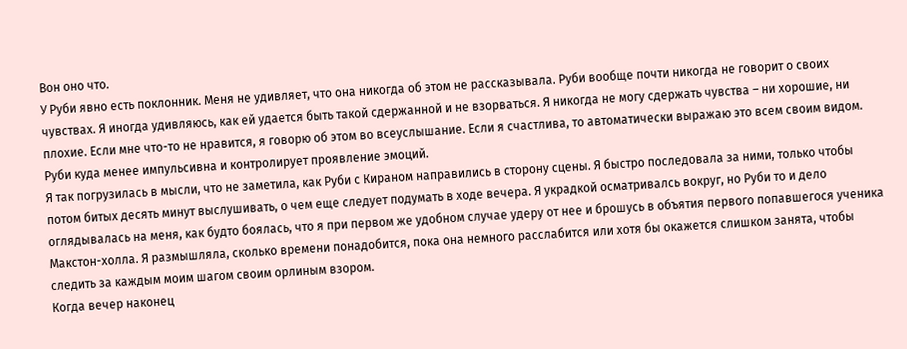Вон оно что.
У Руби явно есть поклонник. Меня не удивляет, что она никогда об этом не рассказывала. Руби вообще почти никогда не говорит о своих чувствах. Я иногда удивляюсь, как ей удается быть такой сдержанной и не взорваться. Я никогда не могу сдержать чувства – ни хорошие, ни плохие. Если мне что-то не нравится, я говорю об этом во всеуслышание. Если я счастлива, то автоматически выражаю это всем своим видом. Руби куда менее импульсивна и контролирует проявление эмоций.
Я так погрузилась в мысли, что не заметила, как Руби с Кираном направились в сторону сцены. Я быстро последовала за ними, только чтобы потом битых десять минут выслушивать, о чем еще следует подумать в ходе вечера. Я украдкой осматривалсь вокруг, но Руби то и дело оглядывалась на меня, как будто боялась, что я при первом же удобном случае удеру от нее и брошусь в объятия первого попавшегося ученика Макстон-холла. Я размышляла, сколько времени понадобится, пока она немного расслабится или хотя бы окажется слишком занята, чтобы следить за каждым моим шагом своим орлиным взором.
Когда вечер наконец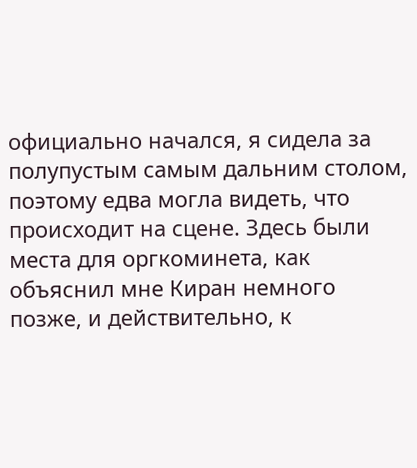официально начался, я сидела за полупустым самым дальним столом, поэтому едва могла видеть, что происходит на сцене. Здесь были места для оргкоминета, как объяснил мне Киран немного позже, и действительно, к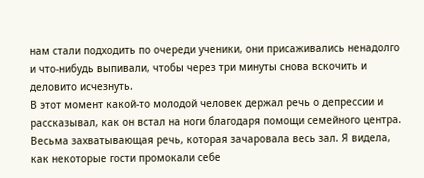нам стали подходить по очереди ученики, они присаживались ненадолго и что-нибудь выпивали, чтобы через три минуты снова вскочить и деловито исчезнуть.
В этот момент какой-то молодой человек держал речь о депрессии и рассказывал, как он встал на ноги благодаря помощи семейного центра. Весьма захватывающая речь, которая зачаровала весь зал. Я видела, как некоторые гости промокали себе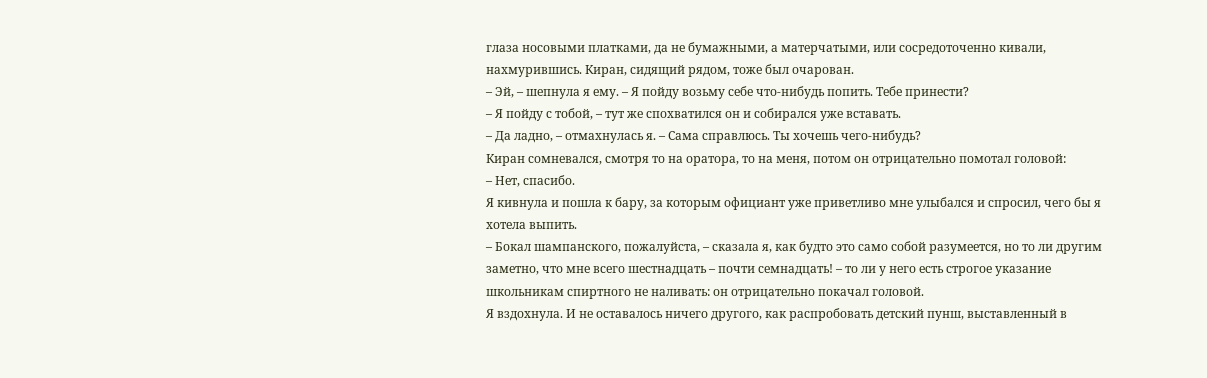глаза носовыми платками, да не бумажными, а матерчатыми, или сосредоточенно кивали, нахмурившись. Киран, сидящий рядом, тоже был очарован.
– Эй, – шепнула я ему. – Я пойду возьму себе что-нибудь попить. Тебе принести?
– Я пойду с тобой, – тут же спохватился он и собирался уже вставать.
– Да ладно, – отмахнулась я. – Сама справлюсь. Ты хочешь чего-нибудь?
Киран сомневался, смотря то на оратора, то на меня, потом он отрицательно помотал головой:
– Нет, спасибо.
Я кивнула и пошла к бару, за которым официант уже приветливо мне улыбался и спросил, чего бы я хотела выпить.
– Бокал шампанского, пожалуйста, – сказала я, как будто это само собой разумеется, но то ли другим заметно, что мне всего шестнадцать – почти семнадцать! – то ли у него есть строгое указание школьникам спиртного не наливать: он отрицательно покачал головой.
Я вздохнула. И не оставалось ничего другого, как распробовать детский пунш, выставленный в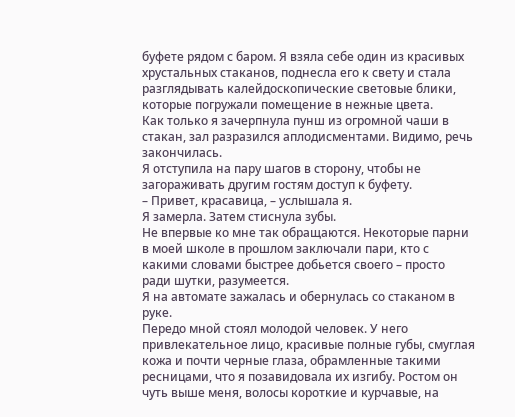буфете рядом с баром. Я взяла себе один из красивых хрустальных стаканов, поднесла его к свету и стала разглядывать калейдоскопические световые блики, которые погружали помещение в нежные цвета.
Как только я зачерпнула пунш из огромной чаши в стакан, зал разразился аплодисментами. Видимо, речь закончилась.
Я отступила на пару шагов в сторону, чтобы не загораживать другим гостям доступ к буфету.
– Привет, красавица, – услышала я.
Я замерла. Затем стиснула зубы.
Не впервые ко мне так обращаются. Некоторые парни в моей школе в прошлом заключали пари, кто с какими словами быстрее добьется своего – просто ради шутки, разумеется.
Я на автомате зажалась и обернулась со стаканом в руке.
Передо мной стоял молодой человек. У него привлекательное лицо, красивые полные губы, смуглая кожа и почти черные глаза, обрамленные такими ресницами, что я позавидовала их изгибу. Ростом он чуть выше меня, волосы короткие и курчавые, на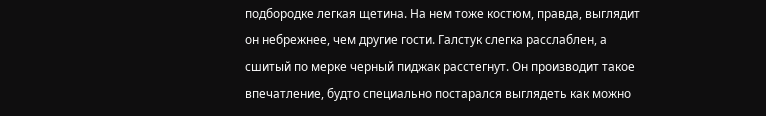подбородке легкая щетина. На нем тоже костюм, правда, выглядит он небрежнее, чем другие гости. Галстук слегка расслаблен, а сшитый по мерке черный пиджак расстегнут. Он производит такое впечатление, будто специально постарался выглядеть как можно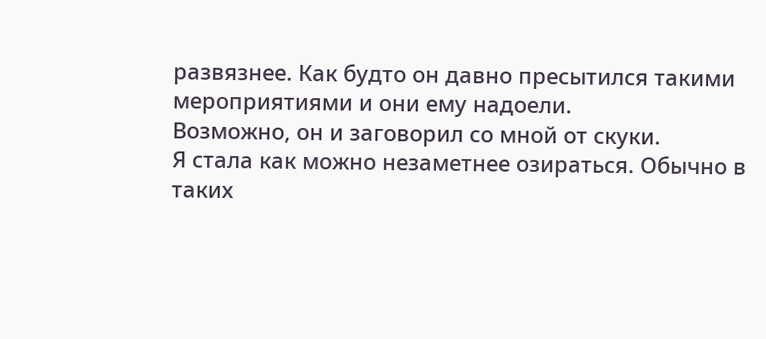развязнее. Как будто он давно пресытился такими мероприятиями и они ему надоели.
Возможно, он и заговорил со мной от скуки.
Я стала как можно незаметнее озираться. Обычно в таких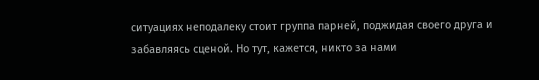ситуациях неподалеку стоит группа парней, поджидая своего друга и забавляясь сценой. Но тут, кажется, никто за нами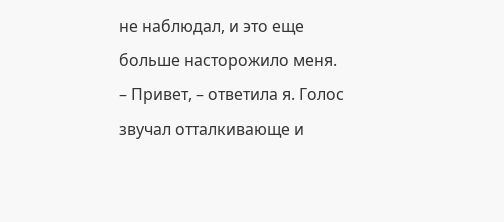не наблюдал, и это еще больше насторожило меня.
– Привет, – ответила я. Голос звучал отталкивающе и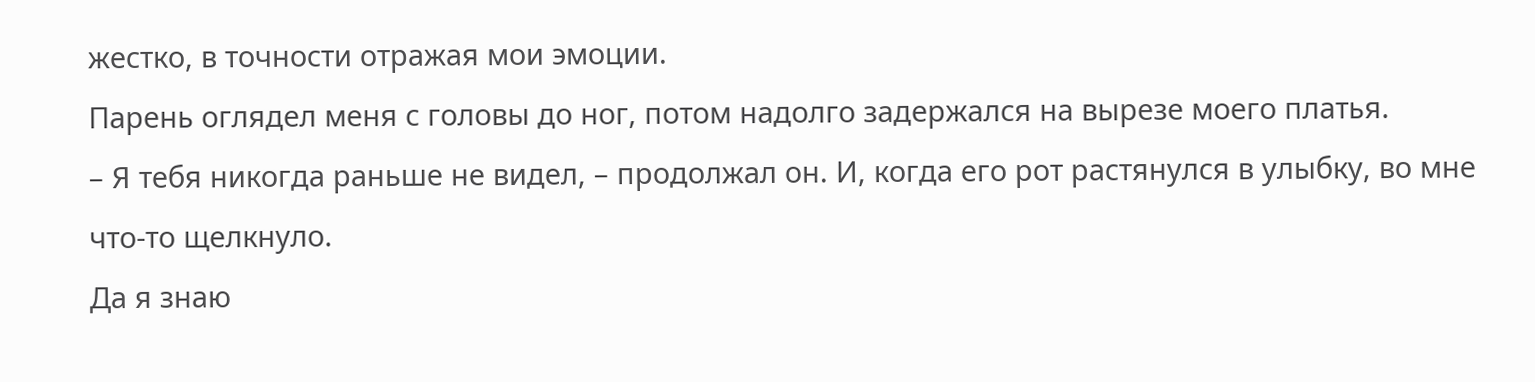жестко, в точности отражая мои эмоции.
Парень оглядел меня с головы до ног, потом надолго задержался на вырезе моего платья.
– Я тебя никогда раньше не видел, – продолжал он. И, когда его рот растянулся в улыбку, во мне что-то щелкнуло.
Да я знаю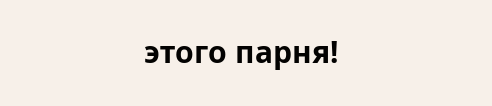этого парня!